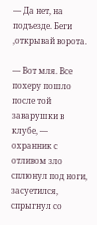— Да нет, на подъезде. Беги ,открывай ворота.

— Вот мля. Все похеру пошло после той заварушки в клубе, — охранник с отливом зло сплюнул под ноги, засуетился, спрыгнул со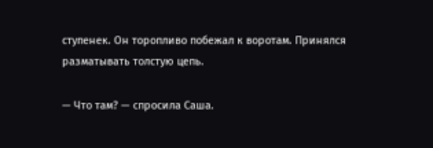ступенек. Он торопливо побежал к воротам. Принялся разматывать толстую цепь.

— Что там? — спросила Саша.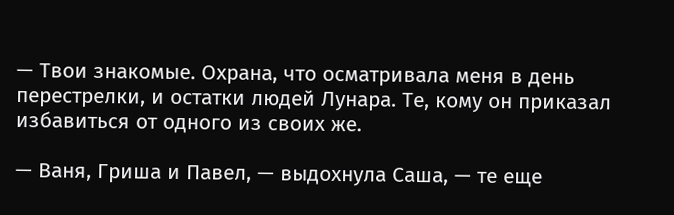— Твои знакомые. Охрана, что осматривала меня в день перестрелки, и остатки людей Лунара. Те, кому он приказал избавиться от одного из своих же.

— Ваня, Гриша и Павел, — выдохнула Саша, — те еще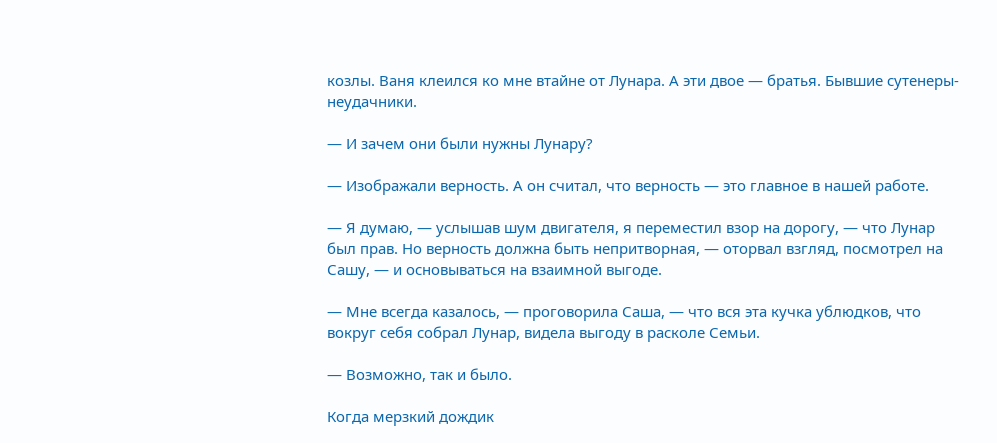козлы. Ваня клеился ко мне втайне от Лунара. А эти двое — братья. Бывшие сутенеры-неудачники.

— И зачем они были нужны Лунару?

— Изображали верность. А он считал, что верность — это главное в нашей работе.

— Я думаю, — услышав шум двигателя, я переместил взор на дорогу, — что Лунар был прав. Но верность должна быть непритворная, — оторвал взгляд, посмотрел на Сашу, — и основываться на взаимной выгоде.

— Мне всегда казалось, — проговорила Саша, — что вся эта кучка ублюдков, что вокруг себя собрал Лунар, видела выгоду в расколе Семьи.

— Возможно, так и было.

Когда мерзкий дождик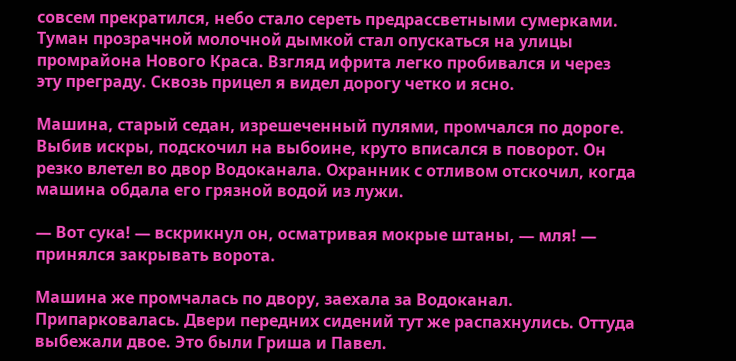совсем прекратился, небо стало сереть предрассветными сумерками. Туман прозрачной молочной дымкой стал опускаться на улицы промрайона Нового Краса. Взгляд ифрита легко пробивался и через эту преграду. Сквозь прицел я видел дорогу четко и ясно.

Машина, старый седан, изрешеченный пулями, промчался по дороге. Выбив искры, подскочил на выбоине, круто вписался в поворот. Он резко влетел во двор Водоканала. Охранник с отливом отскочил, когда машина обдала его грязной водой из лужи.

— Вот сука! — вскрикнул он, осматривая мокрые штаны, — мля! — принялся закрывать ворота.

Машина же промчалась по двору, заехала за Водоканал. Припарковалась. Двери передних сидений тут же распахнулись. Оттуда выбежали двое. Это были Гриша и Павел.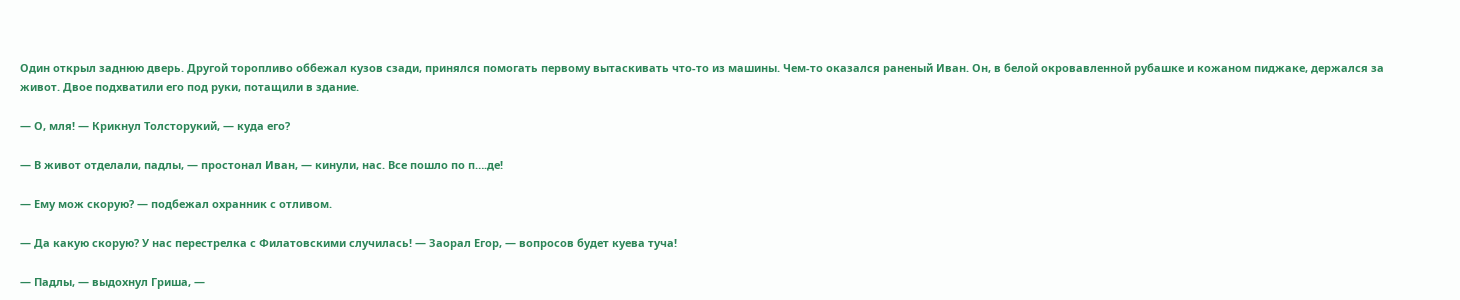Один открыл заднюю дверь. Другой торопливо оббежал кузов сзади, принялся помогать первому вытаскивать что-то из машины. Чем-то оказался раненый Иван. Он, в белой окровавленной рубашке и кожаном пиджаке, держался за живот. Двое подхватили его под руки, потащили в здание.

— О, мля! — Крикнул Толсторукий, — куда его?

— В живот отделали, падлы, — простонал Иван, — кинули, нас. Все пошло по п….де!

— Ему мож скорую? — подбежал охранник с отливом.

— Да какую скорую? У нас перестрелка с Филатовскими случилась! — Заорал Егор, — вопросов будет куева туча!

— Падлы, — выдохнул Гриша, —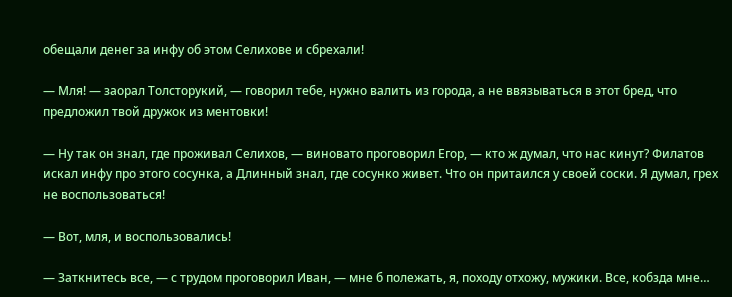обещали денег за инфу об этом Селихове и сбрехали!

— Мля! — заорал Толсторукий, — говорил тебе, нужно валить из города, а не ввязываться в этот бред, что предложил твой дружок из ментовки!

— Ну так он знал, где проживал Селихов, — виновато проговорил Егор, — кто ж думал, что нас кинут? Филатов искал инфу про этого сосунка, а Длинный знал, где сосунко живет. Что он притаился у своей соски. Я думал, грех не воспользоваться!

— Вот, мля, и воспользовались!

— Заткнитесь все, — с трудом проговорил Иван, — мне б полежать, я, походу отхожу, мужики. Все, кобзда мне…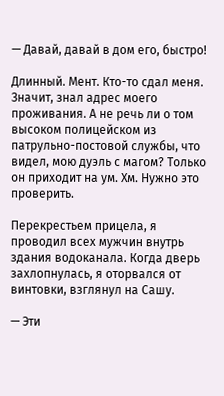— Давай, давай в дом его, быстро!

Длинный. Мент. Кто-то сдал меня. Значит, знал адрес моего проживания. А не речь ли о том высоком полицейском из патрульно-постовой службы, что видел, мою дуэль с магом? Только он приходит на ум. Хм. Нужно это проверить.

Перекрестьем прицела, я проводил всех мужчин внутрь здания водоканала. Когда дверь захлопнулась, я оторвался от винтовки, взглянул на Сашу.

— Эти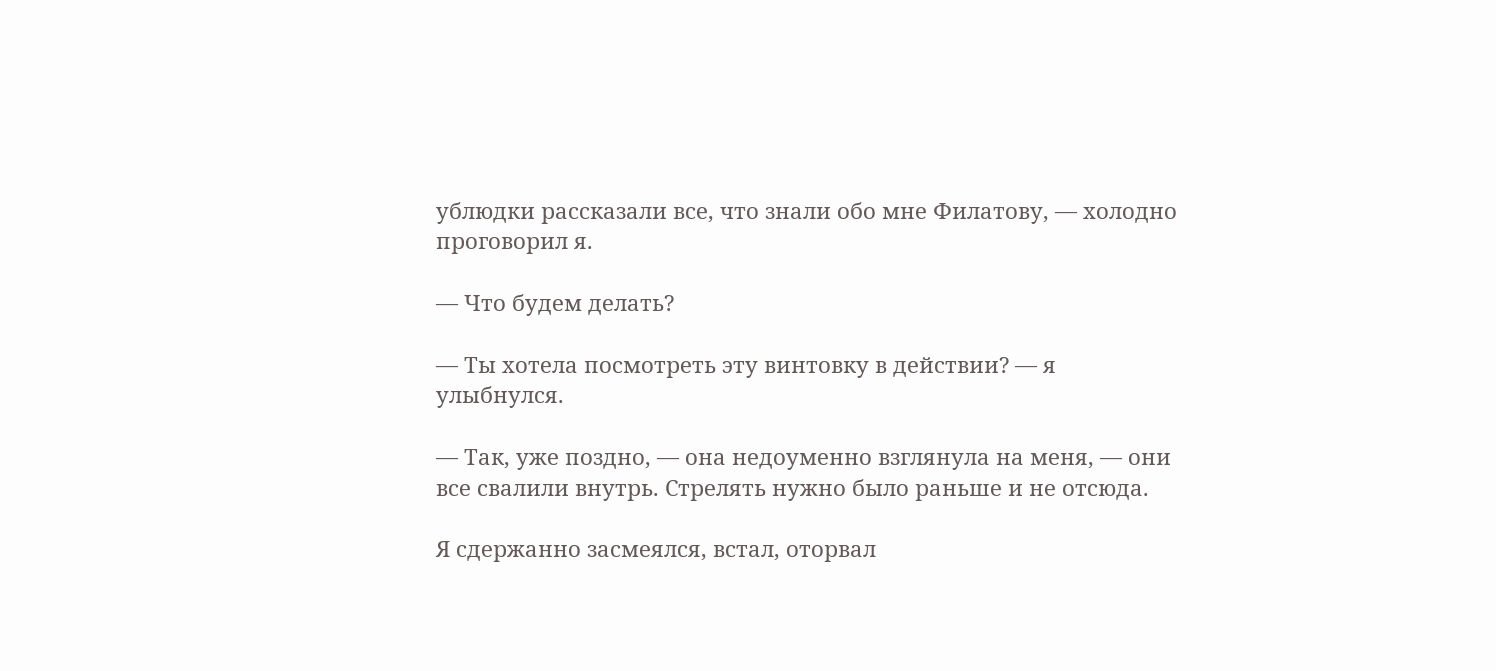ублюдки рассказали все, что знали обо мне Филатову, — холодно проговорил я.

— Что будем делать?

— Ты хотела посмотреть эту винтовку в действии? — я улыбнулся.

— Так, уже поздно, — она недоуменно взглянула на меня, — они все свалили внутрь. Стрелять нужно было раньше и не отсюда.

Я сдержанно засмеялся, встал, оторвал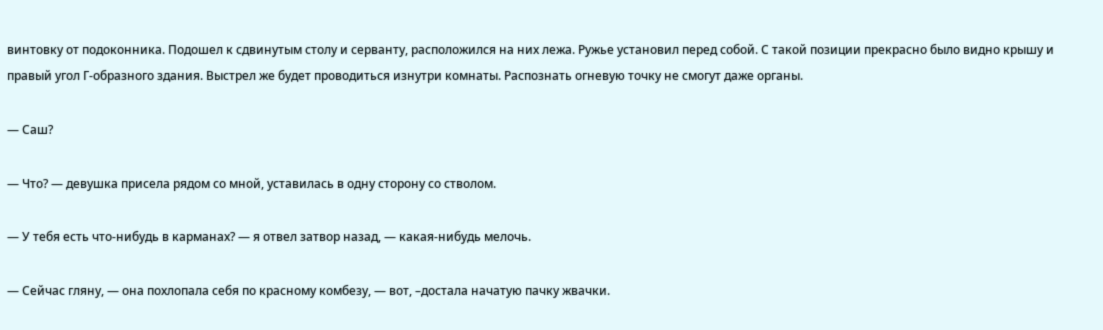винтовку от подоконника. Подошел к сдвинутым столу и серванту, расположился на них лежа. Ружье установил перед собой. С такой позиции прекрасно было видно крышу и правый угол Г-образного здания. Выстрел же будет проводиться изнутри комнаты. Распознать огневую точку не смогут даже органы.

— Саш?

— Что? — девушка присела рядом со мной, уставилась в одну сторону со стволом.

— У тебя есть что-нибудь в карманах? — я отвел затвор назад, — какая-нибудь мелочь.

— Сейчас гляну, — она похлопала себя по красному комбезу, — вот, –достала начатую пачку жвачки.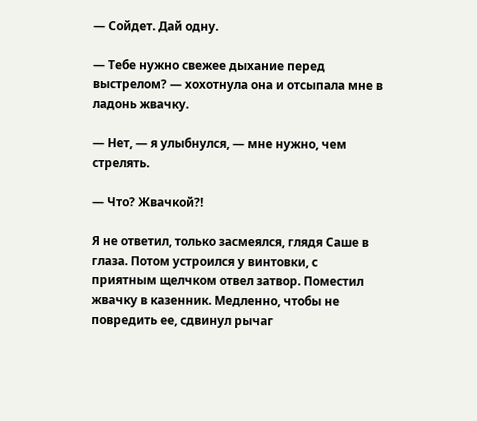— Сойдет. Дай одну.

— Тебе нужно свежее дыхание перед выстрелом? — хохотнула она и отсыпала мне в ладонь жвачку.

— Нет, — я улыбнулся, — мне нужно, чем стрелять.

— Что? Жвачкой?!

Я не ответил, только засмеялся, глядя Саше в глаза. Потом устроился у винтовки, с приятным щелчком отвел затвор. Поместил жвачку в казенник. Медленно, чтобы не повредить ее, сдвинул рычаг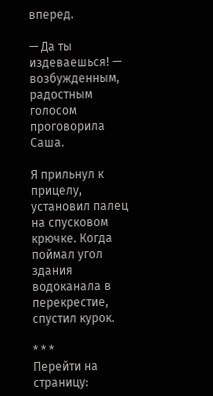вперед.

— Да ты издеваешься! — возбужденным, радостным голосом проговорила Саша.

Я прильнул к прицелу, установил палец на спусковом крючке. Когда поймал угол здания водоканала в перекрестие, спустил курок.

* * *
Перейти на страницу: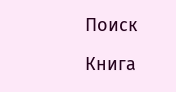Поиск

Книга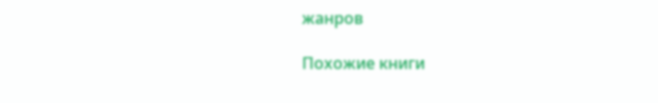жанров

Похожие книги